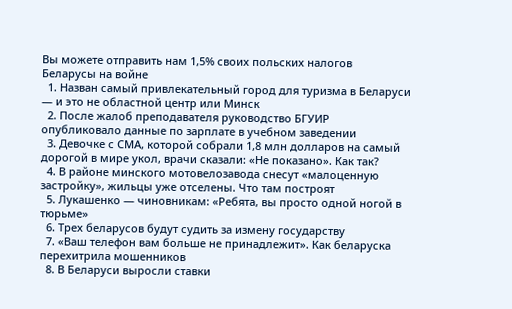Вы можете отправить нам 1,5% своих польских налогов
Беларусы на войне
  1. Назван самый привлекательный город для туризма в Беларуси — и это не областной центр или Минск
  2. После жалоб преподавателя руководство БГУИР опубликовало данные по зарплате в учебном заведении
  3. Девочке с СМА, которой собрали 1,8 млн долларов на самый дорогой в мире укол, врачи сказали: «Не показано». Как так?
  4. В районе минского мотовелозавода снесут «малоценную застройку», жильцы уже отселены. Что там построят
  5. Лукашенко — чиновникам: «Ребята, вы просто одной ногой в тюрьме»
  6. Трех беларусов будут судить за измену государству
  7. «Ваш телефон вам больше не принадлежит». Как беларуска перехитрила мошенников
  8. В Беларуси выросли ставки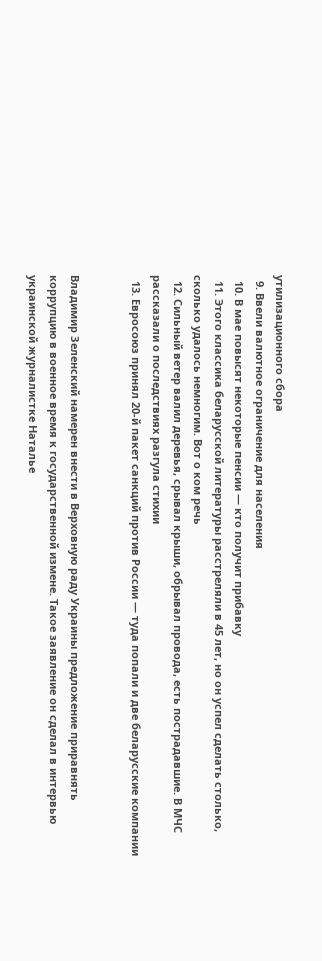утилизационного сбора
  9. Ввели валютное ограничение для населения
  10. В мае повысят некоторые пенсии — кто получит прибавку
  11. Этого классика беларусской литературы расстреляли в 45 лет, но он успел сделать столько, сколько удалось немногим. Вот о ком речь
  12. Сильный ветер валил деревья, срывал крыши, обрывал провода, есть пострадавшие. В МЧС рассказали о последствиях разгула стихии
  13. Евросоюз принял 20-й пакет санкций против России — туда попали и две беларусские компании


Владимир Зеленский намерен внести в Верховную раду Украины предложение приравнять коррупцию в военное время к государственной измене. Такое заявление он сделал в интервью украинской журналистке Наталье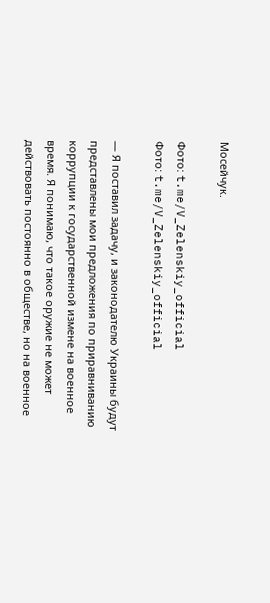Мосейчук.

Фото: t.me/V_Zelenskiy_official
Фото: t.me/V_Zelenskiy_official

— Я поставил задачу, и законодателю Украины будут представлены мои предложения по приравниванию коррупции к государственной измене на военное время. Я понимаю, что такое оружие не может действовать постоянно в обществе, но на военное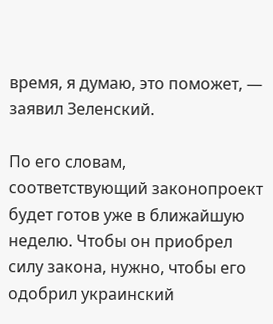время, я думаю, это поможет, — заявил Зеленский.

По его словам, соответствующий законопроект будет готов уже в ближайшую неделю. Чтобы он приобрел силу закона, нужно, чтобы его одобрил украинский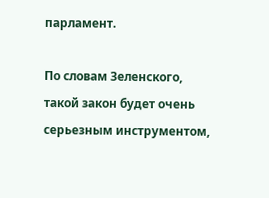парламент.

По словам Зеленского, такой закон будет очень серьезным инструментом,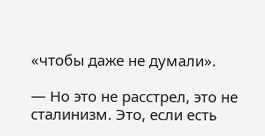«чтобы даже не думали».

— Но это не расстрел, это не сталинизм. Это, если есть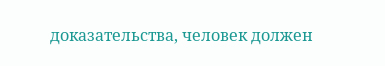доказательства, человек должен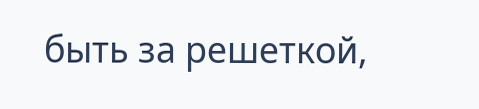быть за решеткой,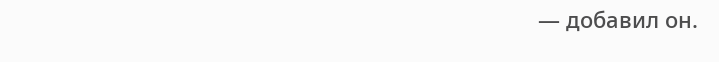— добавил он.